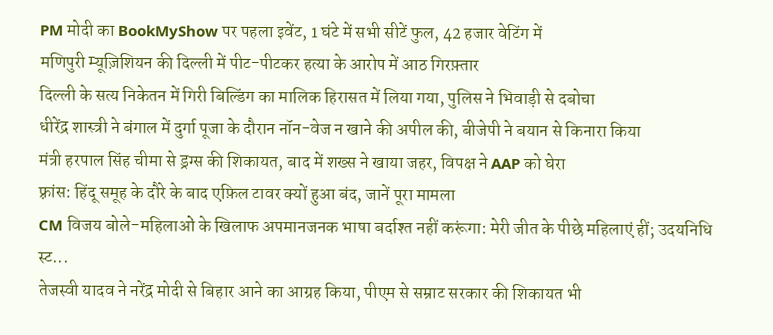PM मोदी का BookMyShow पर पहला इवेंट, 1 घंटे में सभी सीटें फुल, 42 हजार वेटिंग में
मणिपुरी म्यूज़िशियन की दिल्ली में पीट-पीटकर हत्या के आरोप में आठ गिरफ़्तार
दिल्ली के सत्य निकेतन में गिरी बिल्डिंग का मालिक हिरासत में लिया गया, पुलिस ने भिवाड़ी से दबोचा
धीरेंद्र शास्त्री ने बंगाल में दुर्गा पूजा के दौरान नॉन-वेज न खाने की अपील की, बीजेपी ने बयान से किनारा किया
मंत्री हरपाल सिंह चीमा से ड्रग्स की शिकायत, बाद में शख्स ने खाया जहर, विपक्ष ने AAP को घेरा
फ़्रांस: हिंदू समूह के दौरे के बाद एफ़िल टावर क्यों हुआ बंद, जानें पूरा मामला
CM विजय बोले-महिलाओं के खिलाफ अपमानजनक भाषा बर्दाश्त नहीं करूंगा: मेरी जीत के पीछे महिलाएं हीं; उदयनिधि स्ट...
तेजस्वी यादव ने नरेंद्र मोदी से बिहार आने का आग्रह किया, पीएम से सम्राट सरकार की शिकायत भी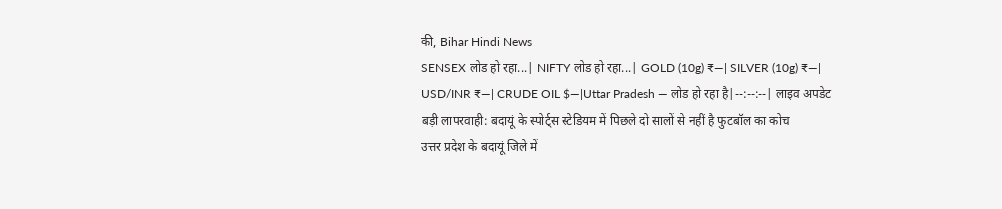की, Bihar Hindi News
SENSEX लोड हो रहा...| NIFTY लोड हो रहा...| GOLD (10g) ₹—| SILVER (10g) ₹—| USD/INR ₹—| CRUDE OIL $—|Uttar Pradesh — लोड हो रहा है|--:--:--| लाइव अपडेट
बड़ी लापरवाही: बदायूं के स्पोर्ट्स स्टेडियम में पिछले दो सालों से नहीं है फुटबॉल का कोच
उत्तर प्रदेश के बदायूं जिले में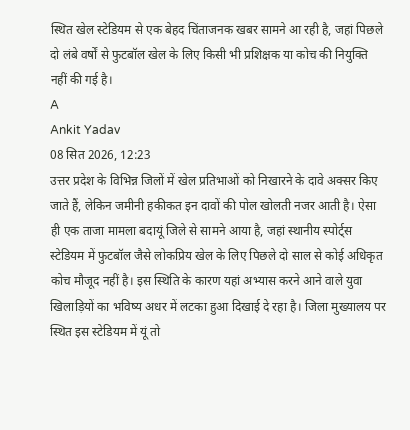स्थित खेल स्टेडियम से एक बेहद चिंताजनक खबर सामने आ रही है, जहां पिछले दो लंबे वर्षों से फुटबॉल खेल के लिए किसी भी प्रशिक्षक या कोच की नियुक्ति नहीं की गई है।
A
Ankit Yadav
08 सित 2026, 12:23
उत्तर प्रदेश के विभिन्न जिलों में खेल प्रतिभाओं को निखारने के दावे अक्सर किए जाते हैं, लेकिन जमीनी हकीकत इन दावों की पोल खोलती नजर आती है। ऐसा ही एक ताजा मामला बदायूं जिले से सामने आया है, जहां स्थानीय स्पोर्ट्स स्टेडियम में फुटबॉल जैसे लोकप्रिय खेल के लिए पिछले दो साल से कोई अधिकृत कोच मौजूद नहीं है। इस स्थिति के कारण यहां अभ्यास करने आने वाले युवा खिलाड़ियों का भविष्य अधर में लटका हुआ दिखाई दे रहा है। जिला मुख्यालय पर स्थित इस स्टेडियम में यूं तो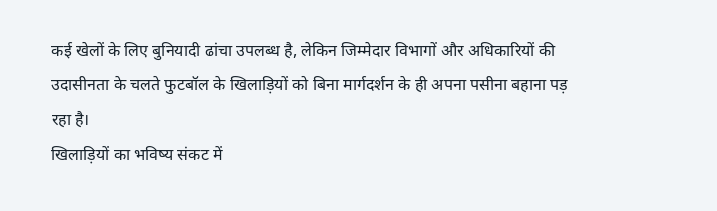कई खेलों के लिए बुनियादी ढांचा उपलब्ध है, लेकिन जिम्मेदार विभागों और अधिकारियों की उदासीनता के चलते फुटबॉल के खिलाड़ियों को बिना मार्गदर्शन के ही अपना पसीना बहाना पड़ रहा है।
खिलाड़ियों का भविष्य संकट में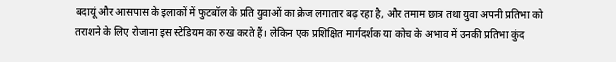बदायूं और आसपास के इलाकों में फुटबॉल के प्रति युवाओं का क्रेज लगातार बढ़ रहा है, और तमाम छात्र तथा युवा अपनी प्रतिभा को तराशने के लिए रोजाना इस स्टेडियम का रुख करते हैं। लेकिन एक प्रशिक्षित मार्गदर्शक या कोच के अभाव में उनकी प्रतिभा कुंद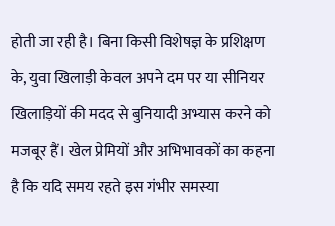होती जा रही है। बिना किसी विशेषज्ञ के प्रशिक्षण के, युवा खिलाड़ी केवल अपने दम पर या सीनियर खिलाड़ियों की मदद से बुनियादी अभ्यास करने को मजबूर हैं। खेल प्रेमियों और अभिभावकों का कहना है कि यदि समय रहते इस गंभीर समस्या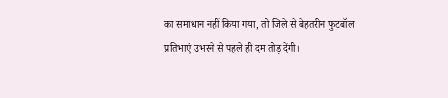का समाधान नहीं किया गया, तो जिले से बेहतरीन फुटबॉल प्रतिभाएं उभरने से पहले ही दम तोड़ देंगी।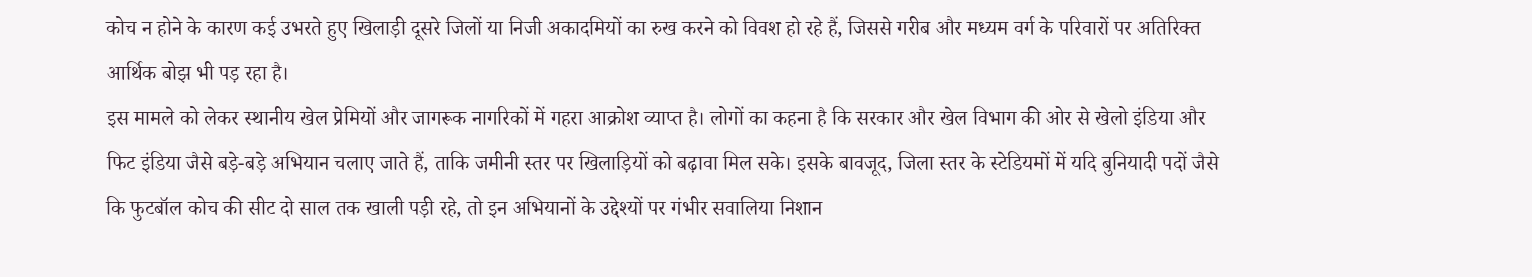कोच न होने के कारण कई उभरते हुए खिलाड़ी दूसरे जिलों या निजी अकादमियों का रुख करने को विवश हो रहे हैं, जिससे गरीब और मध्यम वर्ग के परिवारों पर अतिरिक्त आर्थिक बोझ भी पड़ रहा है।
इस मामले को लेकर स्थानीय खेल प्रेमियों और जागरूक नागरिकों में गहरा आक्रोश व्याप्त है। लोगों का कहना है कि सरकार और खेल विभाग की ओर से खेलो इंडिया और फिट इंडिया जैसे बड़े-बड़े अभियान चलाए जाते हैं, ताकि जमीनी स्तर पर खिलाड़ियों को बढ़ावा मिल सके। इसके बावजूद, जिला स्तर के स्टेडियमों में यदि बुनियादी पदों जैसे कि फुटबॉल कोच की सीट दो साल तक खाली पड़ी रहे, तो इन अभियानों के उद्देश्यों पर गंभीर सवालिया निशान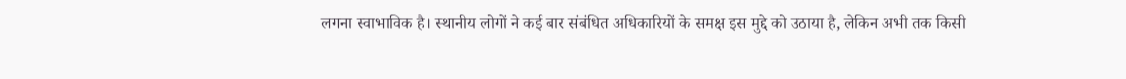लगना स्वाभाविक है। स्थानीय लोगों ने कई बार संबंधित अधिकारियों के समक्ष इस मुद्दे को उठाया है, लेकिन अभी तक किसी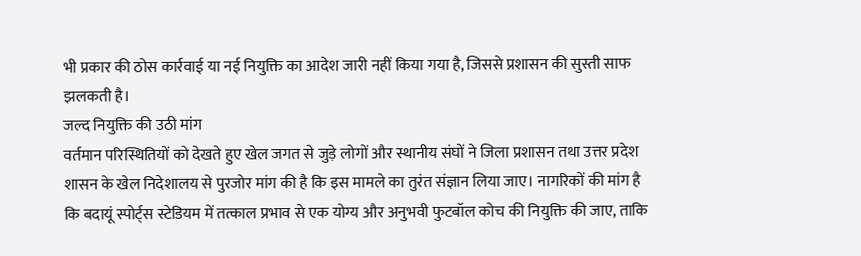भी प्रकार की ठोस कार्रवाई या नई नियुक्ति का आदेश जारी नहीं किया गया है, जिससे प्रशासन की सुस्ती साफ झलकती है।
जल्द नियुक्ति की उठी मांग
वर्तमान परिस्थितियों को देखते हुए खेल जगत से जुड़े लोगों और स्थानीय संघों ने जिला प्रशासन तथा उत्तर प्रदेश शासन के खेल निदेशालय से पुरजोर मांग की है कि इस मामले का तुरंत संज्ञान लिया जाए। नागरिकों की मांग है कि बदायूं स्पोर्ट्स स्टेडियम में तत्काल प्रभाव से एक योग्य और अनुभवी फुटबॉल कोच की नियुक्ति की जाए, ताकि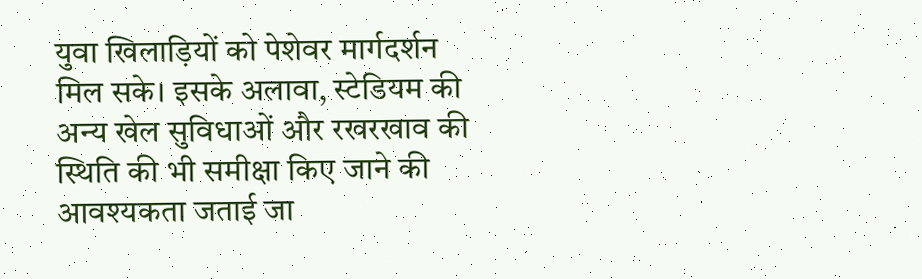युवा खिलाड़ियों को पेशेवर मार्गदर्शन मिल सके। इसके अलावा, स्टेडियम की अन्य खेल सुविधाओं और रखरखाव की स्थिति की भी समीक्षा किए जाने की आवश्यकता जताई जा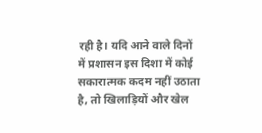रही है। यदि आने वाले दिनों में प्रशासन इस दिशा में कोई सकारात्मक कदम नहीं उठाता है, तो खिलाड़ियों और खेल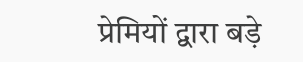प्रेमियों द्वारा बड़े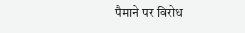पैमाने पर विरोध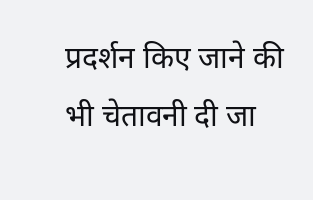प्रदर्शन किए जाने की भी चेतावनी दी जा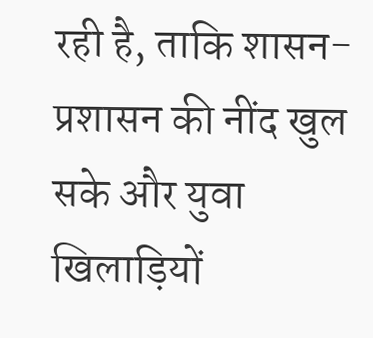रही है, ताकि शासन-प्रशासन की नींद खुल सके और युवा खिलाड़ियों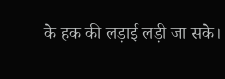के हक की लड़ाई लड़ी जा सके।